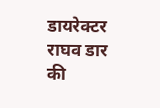डायरेक्टर राघव डार की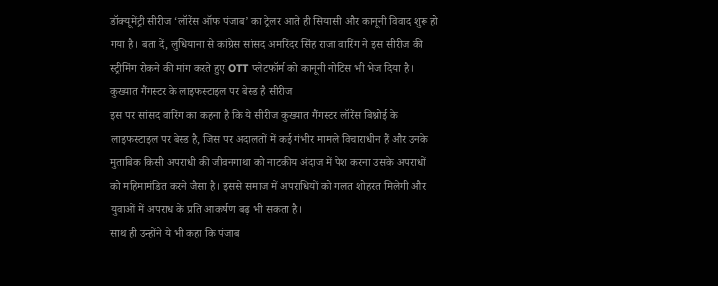डॉक्यूमेंट्री सीरीज ‘लॉरेंस ऑफ पंजाब’ का ट्रेलर आते ही सियासी और कानूनी विवाद शुरू हो गया है। बता दें, लुधियाना से कांग्रेस सांसद अमरिंदर सिंह राजा वारिंग ने इस सीरीज की स्ट्रीमिंग रोकने की मांग करते हुए OTT प्लेटफॉर्म को कानूनी नोटिस भी भेज दिया है।
कुख्यात गैंगस्टर के लाइफस्टाइल पर बेस्ड है सीरीज
इस पर सांसद वारिंग का कहना है कि ये सीरीज कुख्यात गैंगस्टर लॉरेंस बिश्नोई के लाइफस्टाइल पर बेस्ड है, जिस पर अदालतों में कई गंभीर मामले विचाराधीन हैं और उनके मुताबिक किसी अपराधी की जीवनगाथा को नाटकीय अंदाज में पेश करना उसके अपराधों को महिमामंडित करने जैसा है। इससे समाज में अपराधियों को गलत शोहरत मिलेगी और युवाओं में अपराध के प्रति आकर्षण बढ़ भी सकता है।
साथ ही उन्होंने ये भी कहा कि पंजाब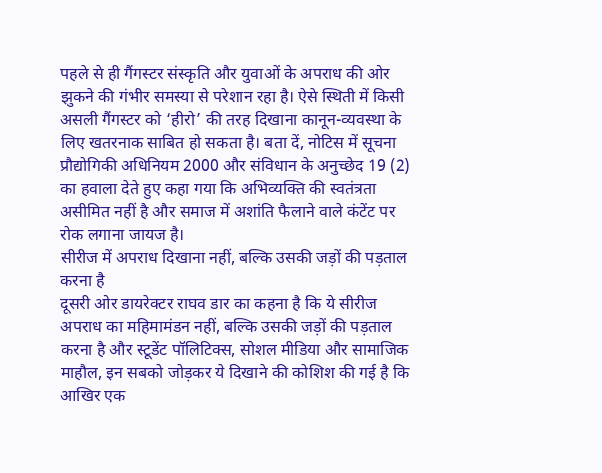पहले से ही गैंगस्टर संस्कृति और युवाओं के अपराध की ओर झुकने की गंभीर समस्या से परेशान रहा है। ऐसे स्थिती में किसी असली गैंगस्टर को ‘हीरो’ की तरह दिखाना कानून-व्यवस्था के लिए खतरनाक साबित हो सकता है। बता दें, नोटिस में सूचना प्रौद्योगिकी अधिनियम 2000 और संविधान के अनुच्छेद 19 (2) का हवाला देते हुए कहा गया कि अभिव्यक्ति की स्वतंत्रता असीमित नहीं है और समाज में अशांति फैलाने वाले कंटेंट पर रोक लगाना जायज है।
सीरीज में अपराध दिखाना नहीं, बल्कि उसकी जड़ों की पड़ताल करना है
दूसरी ओर डायरेक्टर राघव डार का कहना है कि ये सीरीज अपराध का महिमामंडन नहीं, बल्कि उसकी जड़ों की पड़ताल करना है और स्टूडेंट पॉलिटिक्स, सोशल मीडिया और सामाजिक माहौल, इन सबको जोड़कर ये दिखाने की कोशिश की गई है कि आखिर एक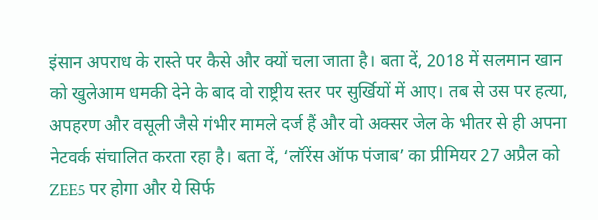इंसान अपराध के रास्ते पर कैसे और क्यों चला जाता है। बता दें, 2018 में सलमान खान को खुलेआम धमकी देने के बाद वो राष्ट्रीय स्तर पर सुर्खियों में आए। तब से उस पर हत्या, अपहरण और वसूली जैसे गंभीर मामले दर्ज हैं और वो अक्सर जेल के भीतर से ही अपना नेटवर्क संचालित करता रहा है। बता दें, ‘लॉरेंस ऑफ पंजाब’ का प्रीमियर 27 अप्रैल को ZEE5 पर होगा और ये सिर्फ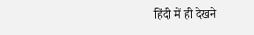हिंदी में ही देखने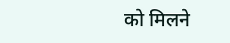को मिलने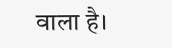वाला है।